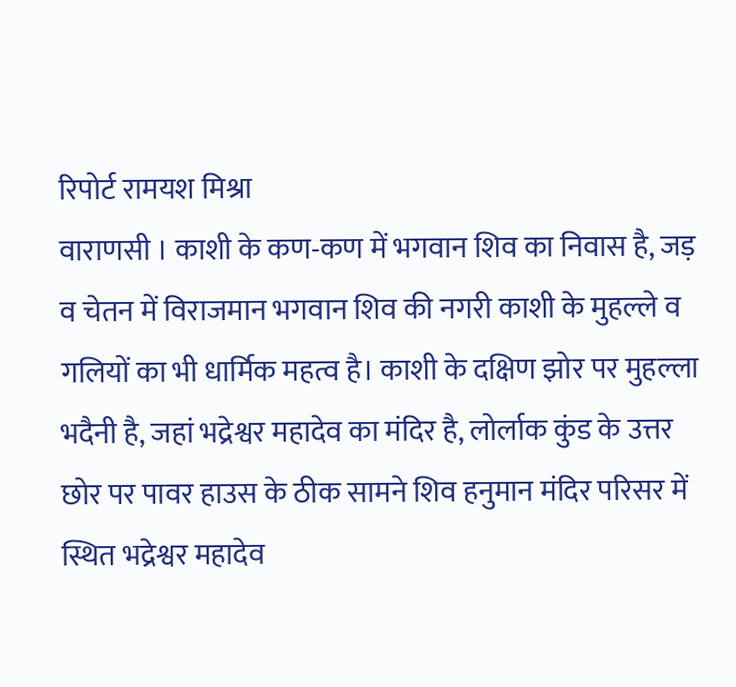रिपोर्ट रामयश मिश्रा
वाराणसी । काशी के कण-कण में भगवान शिव का निवास है, जड़ व चेतन में विराजमान भगवान शिव की नगरी काशी के मुहल्ले व गलियों का भी धार्मिक महत्व है। काशी के दक्षिण झोर पर मुहल्ला भदैनी है, जहां भद्रेश्वर महादेव का मंदिर है, लोर्लाक कुंड के उत्तर छोर पर पावर हाउस के ठीक सामने शिव हनुमान मंदिर परिसर में स्थित भद्रेश्वर महादेव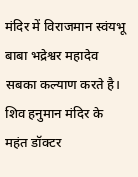मंदिर में विराजमान स्वंयभू बाबा भद्रेश्वर महादेव सबका कल्याण करते है।
शिव हनुमान मंदिर के महंत डॉक्टर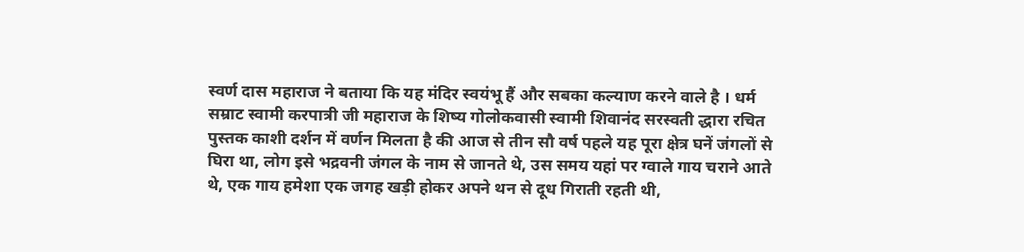स्वर्ण दास महाराज ने बताया कि यह मंदिर स्वयंभू हैं और सबका कल्याण करने वाले है । धर्म सम्राट स्वामी करपात्री जी महाराज के शिष्य गोलोकवासी स्वामी शिवानंद सरस्वती द्धारा रचित पुस्तक काशी दर्शन में वर्णन मिलता है की आज से तीन सौ वर्ष पहले यह पूरा क्षेत्र घनें जंगलों से घिरा था, लोग इसे भद्रवनी जंगल के नाम से जानते थे, उस समय यहां पर ग्वाले गाय चराने आते थे, एक गाय हमेशा एक जगह खड़ी होकर अपने थन से दूध गिराती रहती थी,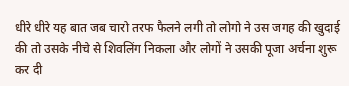धीरे धीरे यह बात जब चारो तरफ फैलने लगी तो लोगो ने उस जगह की खुदाई की तो उसके नीचे से शिवलिंग निकला और लोगों ने उसकी पूजा अर्चना शुरू कर दी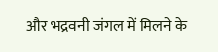और भद्रवनी जंगल में मिलने के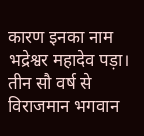कारण इनका नाम भद्रेश्वर महादेव पड़ा। तीन सौ वर्ष से विराजमान भगवान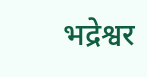भद्रेश्वर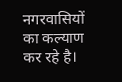नगरवासियों का कल्याण कर रहे है।